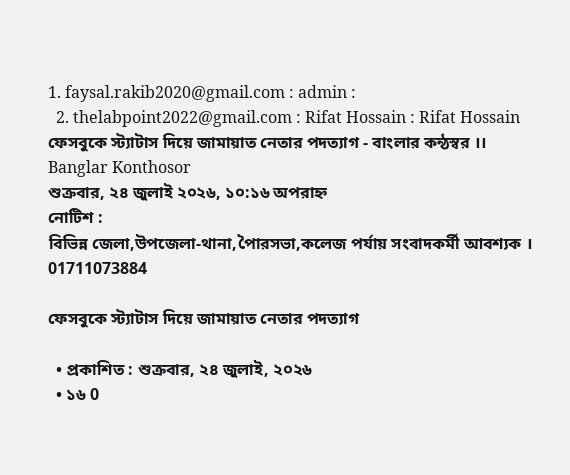1. faysal.rakib2020@gmail.com : admin :
  2. thelabpoint2022@gmail.com : Rifat Hossain : Rifat Hossain
ফেসবুকে স্ট্যাটাস দিয়ে জামায়াত নেতার পদত্যাগ - বাংলার কন্ঠস্বর ।। Banglar Konthosor
শুক্রবার, ২৪ জুলাই ২০২৬, ১০:১৬ অপরাহ্ন
নোটিশ :
বিভিন্ন জেলা,উপজেলা-থানা,পৈারসভা,কলেজ পর্যায় সংবাদকর্মী আবশ্যক । 01711073884

ফেসবুকে স্ট্যাটাস দিয়ে জামায়াত নেতার পদত্যাগ

  • প্রকাশিত : শুক্রবার, ২৪ জুলাই, ২০২৬
  • ১৬ 0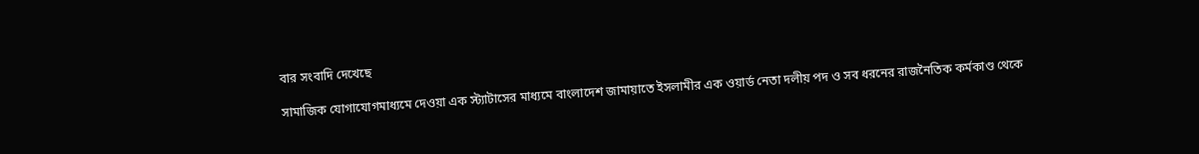বার সংবাদি দেখেছে

সামাজিক যোগাযোগমাধ্যমে দেওয়া এক স্ট্যাটাসের মাধ্যমে বাংলাদেশ জামায়াতে ইসলামীর এক ওয়ার্ড নেতা দলীয় পদ ও সব ধরনের রাজনৈতিক কর্মকাণ্ড থেকে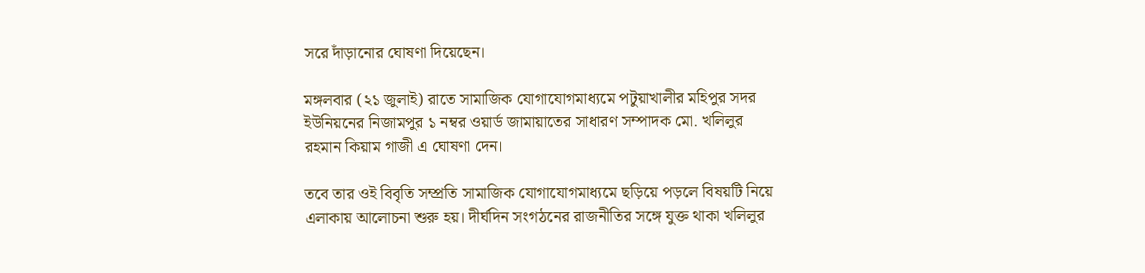সরে দাঁড়ানোর ঘোষণা দিয়েছেন।

মঙ্গলবার (২১ জুলাই) রাতে সামাজিক যোগাযোগমাধ্যমে পটুয়াখালীর মহিপুর সদর ইউনিয়নের নিজামপুর ১ নম্বর ওয়ার্ড জামায়াতের সাধারণ সম্পাদক মো. খলিলুর রহমান কিয়াম গাজী এ ঘোষণা দেন।

তবে তার ওই বিবৃতি সম্প্রতি সামাজিক যোগাযোগমাধ্যমে ছড়িয়ে পড়লে বিষয়টি নিয়ে এলাকায় আলোচনা শুরু হয়। দীর্ঘদিন সংগঠনের রাজনীতির সঙ্গে যুক্ত থাকা খলিলুর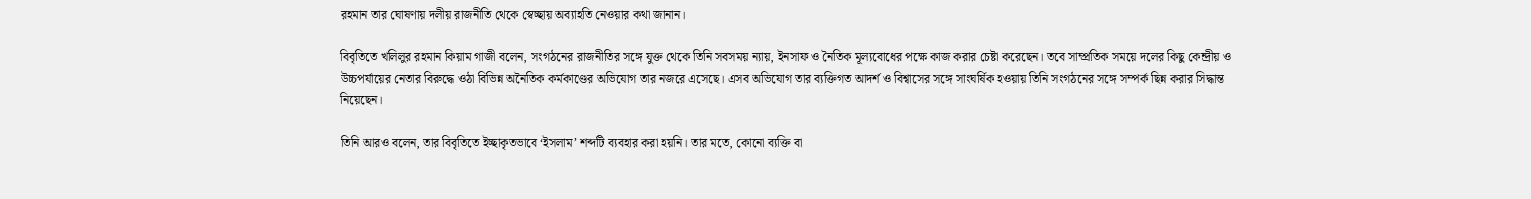রহমান তার ঘোষণায় দলীয় রাজনীতি থেকে স্বেচ্ছায় অব্যাহতি নেওয়ার কথা জানান।

বিবৃতিতে খলিলুর রহমান কিয়াম গাজী বলেন, সংগঠনের রাজনীতির সঙ্গে যুক্ত থেকে তিনি সবসময় ন্যায়, ইনসাফ ও নৈতিক মূল্যবোধের পক্ষে কাজ করার চেষ্টা করেছেন। তবে সাম্প্রতিক সময়ে দলের কিছু কেন্দ্রীয় ও উচ্চপর্যায়ের নেতার বিরুদ্ধে ওঠা বিভিন্ন অনৈতিক কর্মকাণ্ডের অভিযোগ তার নজরে এসেছে। এসব অভিযোগ তার ব্যক্তিগত আদর্শ ও বিশ্বাসের সঙ্গে সাংঘর্ষিক হওয়ায় তিনি সংগঠনের সঙ্গে সম্পর্ক ছিন্ন করার সিদ্ধান্ত নিয়েছেন।

তিনি আরও বলেন, তার বিবৃতিতে ইচ্ছাকৃতভাবে ‘ইসলাম’ শব্দটি ব্যবহার করা হয়নি। তার মতে, কোনো ব্যক্তি বা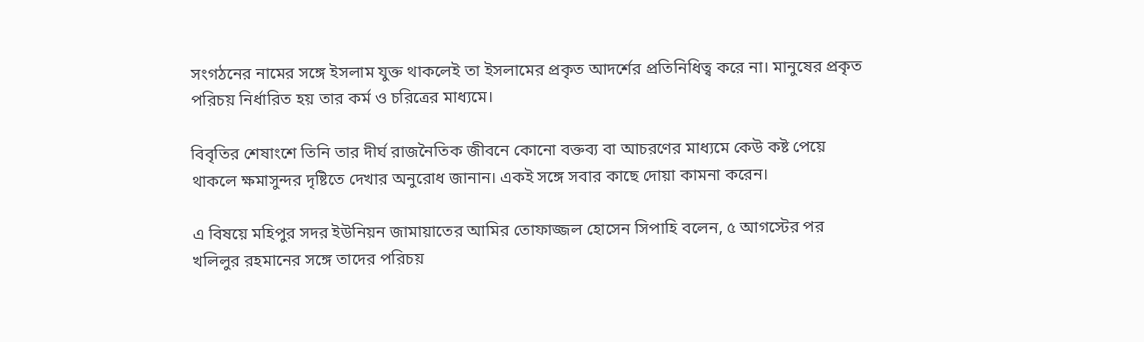সংগঠনের নামের সঙ্গে ইসলাম যুক্ত থাকলেই তা ইসলামের প্রকৃত আদর্শের প্রতিনিধিত্ব করে না। মানুষের প্রকৃত পরিচয় নির্ধারিত হয় তার কর্ম ও চরিত্রের মাধ্যমে।

বিবৃতির শেষাংশে তিনি তার দীর্ঘ রাজনৈতিক জীবনে কোনো বক্তব্য বা আচরণের মাধ্যমে কেউ কষ্ট পেয়ে থাকলে ক্ষমাসুন্দর দৃষ্টিতে দেখার অনুরোধ জানান। একই সঙ্গে সবার কাছে দোয়া কামনা করেন।

এ বিষয়ে মহিপুর সদর ইউনিয়ন জামায়াতের আমির তোফাজ্জল হোসেন সিপাহি বলেন, ৫ আগস্টের পর খলিলুর রহমানের সঙ্গে তাদের পরিচয়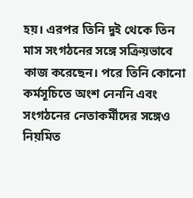হয়। এরপর তিনি দুই থেকে তিন মাস সংগঠনের সঙ্গে সক্রিয়ভাবে কাজ করেছেন। পরে তিনি কোনো কর্মসূচিতে অংশ নেননি এবং সংগঠনের নেতাকর্মীদের সঙ্গেও নিয়মিত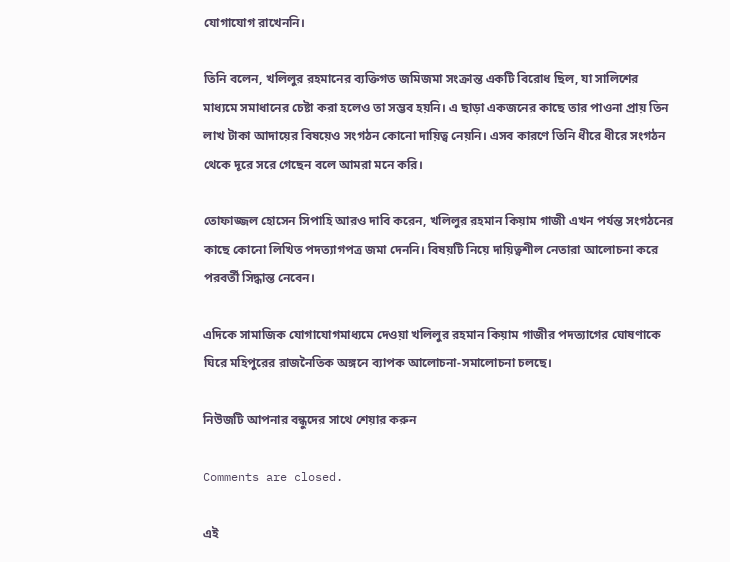যোগাযোগ রাখেননি।

তিনি বলেন, খলিলুর রহমানের ব্যক্তিগত জমিজমা সংক্রান্ত একটি বিরোধ ছিল, যা সালিশের মাধ্যমে সমাধানের চেষ্টা করা হলেও তা সম্ভব হয়নি। এ ছাড়া একজনের কাছে তার পাওনা প্রায় তিন লাখ টাকা আদায়ের বিষয়েও সংগঠন কোনো দায়িত্ব নেয়নি। এসব কারণে তিনি ধীরে ধীরে সংগঠন থেকে দূরে সরে গেছেন বলে আমরা মনে করি।

তোফাজ্জল হোসেন সিপাহি আরও দাবি করেন, খলিলুর রহমান কিয়াম গাজী এখন পর্যন্ত সংগঠনের কাছে কোনো লিখিত পদত্যাগপত্র জমা দেননি। বিষয়টি নিয়ে দায়িত্বশীল নেতারা আলোচনা করে পরবর্তী সিদ্ধান্ত নেবেন।

এদিকে সামাজিক যোগাযোগমাধ্যমে দেওয়া খলিলুর রহমান কিয়াম গাজীর পদত্যাগের ঘোষণাকে ঘিরে মহিপুরের রাজনৈতিক অঙ্গনে ব্যাপক আলোচনা-সমালোচনা চলছে।

নিউজটি আপনার বন্ধুদের সাথে শেয়ার করুন

Comments are closed.

এই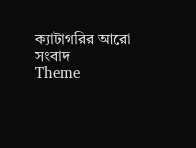ক্যাটাগরির ‍আরো সংবাদ
Theme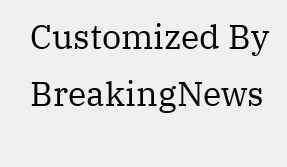Customized By BreakingNews